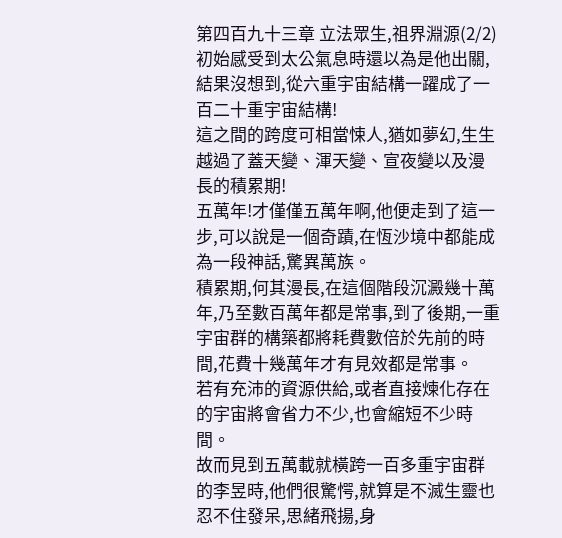第四百九十三章 立法眾生,祖界淵源(2/2)
初始感受到太公氣息時還以為是他出關,結果沒想到,從六重宇宙結構一躍成了一百二十重宇宙結構!
這之間的跨度可相當悚人,猶如夢幻,生生越過了蓋天變、渾天變、宣夜變以及漫長的積累期!
五萬年!才僅僅五萬年啊,他便走到了這一步,可以說是一個奇蹟,在恆沙境中都能成為一段神話,驚異萬族。
積累期,何其漫長,在這個階段沉澱幾十萬年,乃至數百萬年都是常事,到了後期,一重宇宙群的構築都將耗費數倍於先前的時間,花費十幾萬年才有見效都是常事。
若有充沛的資源供給,或者直接煉化存在的宇宙將會省力不少,也會縮短不少時間。
故而見到五萬載就橫跨一百多重宇宙群的李昱時,他們很驚愕,就算是不滅生靈也忍不住發呆,思緒飛揚,身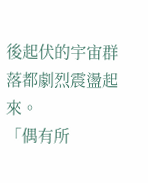後起伏的宇宙群落都劇烈震盪起來。
「偶有所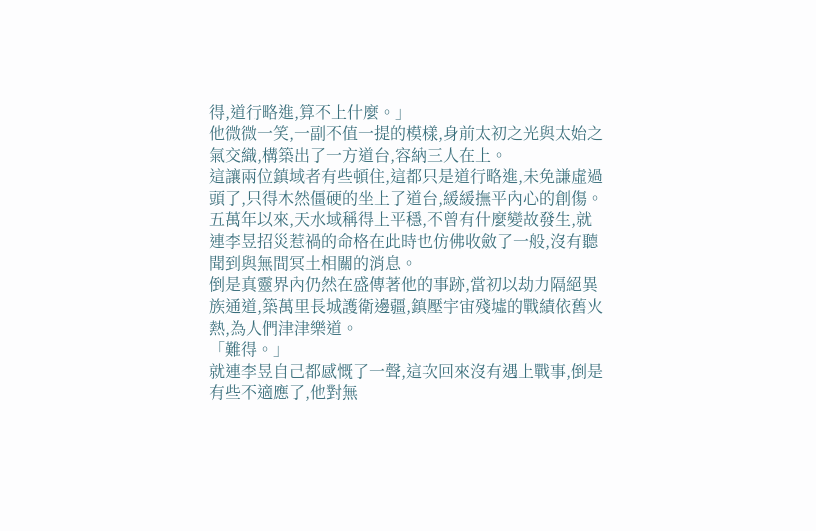得,道行略進,算不上什麼。」
他微微一笑,一副不值一提的模樣,身前太初之光與太始之氣交織,構築出了一方道台,容納三人在上。
這讓兩位鎮域者有些頓住,這都只是道行略進,未免謙虛過頭了,只得木然僵硬的坐上了道台,緩緩撫平內心的創傷。
五萬年以來,天水域稱得上平穩,不曾有什麼變故發生,就連李昱招災惹禍的命格在此時也仿佛收斂了一般,沒有聽聞到與無間冥土相關的消息。
倒是真靈界內仍然在盛傳著他的事跡,當初以劫力隔絕異族通道,築萬里長城護衛邊疆,鎮壓宇宙殘墟的戰績依舊火熱,為人們津津樂道。
「難得。」
就連李昱自己都感慨了一聲,這次回來沒有遇上戰事,倒是有些不適應了,他對無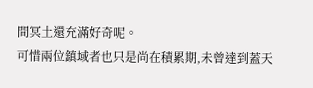間冥土還充滿好奇呢。
可惜兩位鎮域者也只是尚在積累期,未曾達到蓋天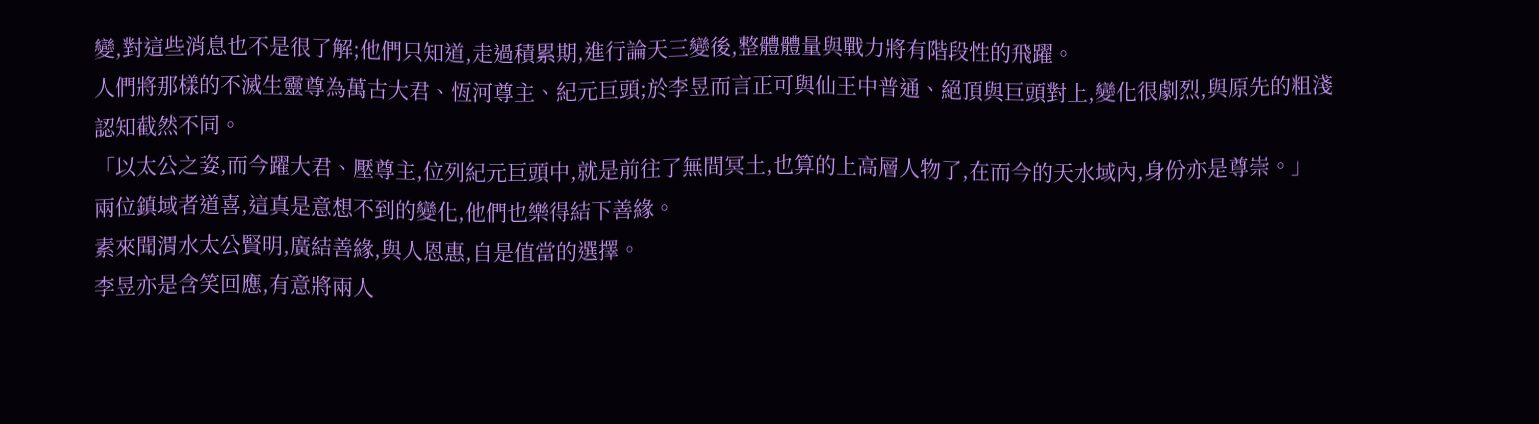變,對這些消息也不是很了解;他們只知道,走過積累期,進行論天三變後,整體體量與戰力將有階段性的飛躍。
人們將那樣的不滅生靈尊為萬古大君、恆河尊主、紀元巨頭;於李昱而言正可與仙王中普通、絕頂與巨頭對上,變化很劇烈,與原先的粗淺認知截然不同。
「以太公之姿,而今躍大君、壓尊主,位列紀元巨頭中,就是前往了無間冥土,也算的上高層人物了,在而今的天水域內,身份亦是尊崇。」
兩位鎮域者道喜,這真是意想不到的變化,他們也樂得結下善緣。
素來聞渭水太公賢明,廣結善緣,與人恩惠,自是值當的選擇。
李昱亦是含笑回應,有意將兩人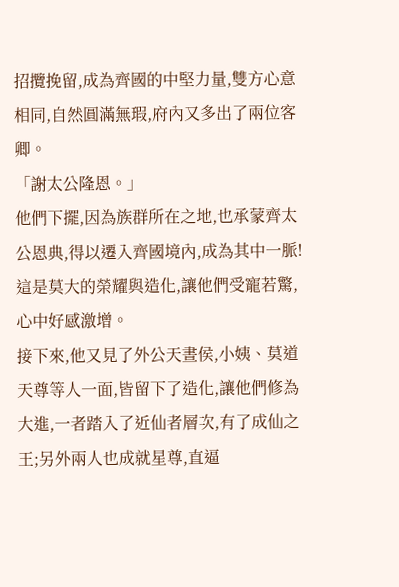招攬挽留,成為齊國的中堅力量,雙方心意相同,自然圓滿無瑕,府內又多出了兩位客卿。
「謝太公隆恩。」
他們下擺,因為族群所在之地,也承蒙齊太公恩典,得以遷入齊國境內,成為其中一脈!
這是莫大的榮耀與造化,讓他們受寵若驚,心中好感激增。
接下來,他又見了外公天晝侯,小姨、莫道天尊等人一面,皆留下了造化,讓他們修為大進,一者踏入了近仙者層次,有了成仙之王;另外兩人也成就星尊,直逼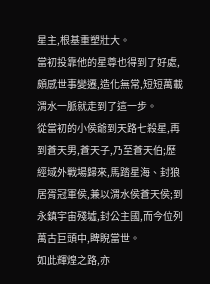星主,根基重塑壯大。
當初投靠他的星尊也得到了好處,頗感世事變遷,造化無常,短短萬載渭水一脈就走到了這一步。
從當初的小侯爺到天路七殺星,再到蒼天男,蒼天子,乃至蒼天伯;歷經域外戰場歸來,馬踏星海、封狼居胥冠軍侯,兼以渭水侯蒼天侯;到永鎮宇宙殘墟,封公主國,而今位列萬古巨頭中,睥睨當世。
如此輝煌之路,亦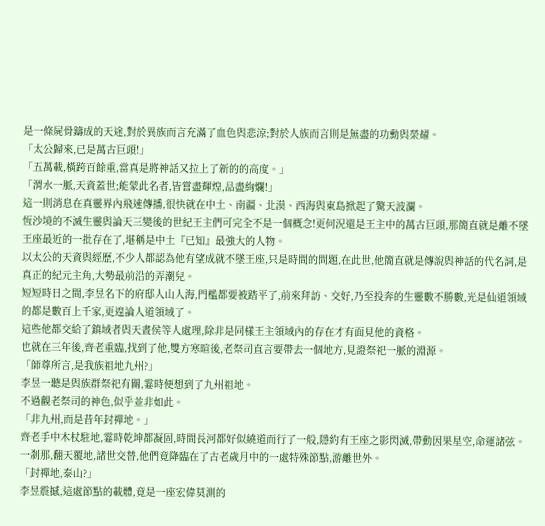是一條屍骨鑄成的天途,對於異族而言充滿了血色與悲涼;對於人族而言則是無盡的功勳與榮耀。
「太公歸來,已是萬古巨頭!」
「五萬載,橫跨百餘重,當真是將神話又拉上了新的的高度。」
「渭水一脈,天資蓋世;能蒙此名者,皆嘗盡輝煌,品盡絢爛!」
這一則消息在真靈界內飛速傳播,很快就在中土、南疆、北漠、西海與東島掀起了驚天波瀾。
恆沙境的不滅生靈與論天三變後的世紀王主們可完全不是一個概念!更何況還是王主中的萬古巨頭,那簡直就是離不墜王座最近的一批存在了,堪稱是中土『已知』最強大的人物。
以太公的天資與經歷,不少人都認為他有望成就不墜王座,只是時間的問題,在此世,他簡直就是傳說與神話的代名詞,是真正的紀元主角,大勢最前沿的弄潮兒。
短短時日之間,李昱名下的府邸人山人海,門檻都要被踏平了,前來拜訪、交好,乃至投奔的生靈數不勝數,光是仙道領域的都是數百上千家,更遑論人道領域了。
這些他都交給了鎮域者與天晝侯等人處理,除非是同樣王主領域內的存在才有面見他的資格。
也就在三年後,齊老重臨,找到了他,雙方寒暄後,老祭司直言要帶去一個地方,見證祭祀一脈的淵源。
「師尊所言,是我族祖地九州?」
李昱一聽是與族群祭祀有關,霎時便想到了九州祖地。
不過觀老祭司的神色,似乎並非如此。
「非九州,而是昔年封禪地。」
齊老手中木杖駐地,霎時乾坤都凝固,時間長河都好似繞道而行了一般,隱約有王座之影閃滅,帶動因果星空,命運諸弦。
一剎那,翻天覆地,諸世交替,他們竟降臨在了古老歲月中的一處特殊節點,游離世外。
「封禪地,泰山?」
李昱震撼,這處節點的載體,竟是一座宏偉莫測的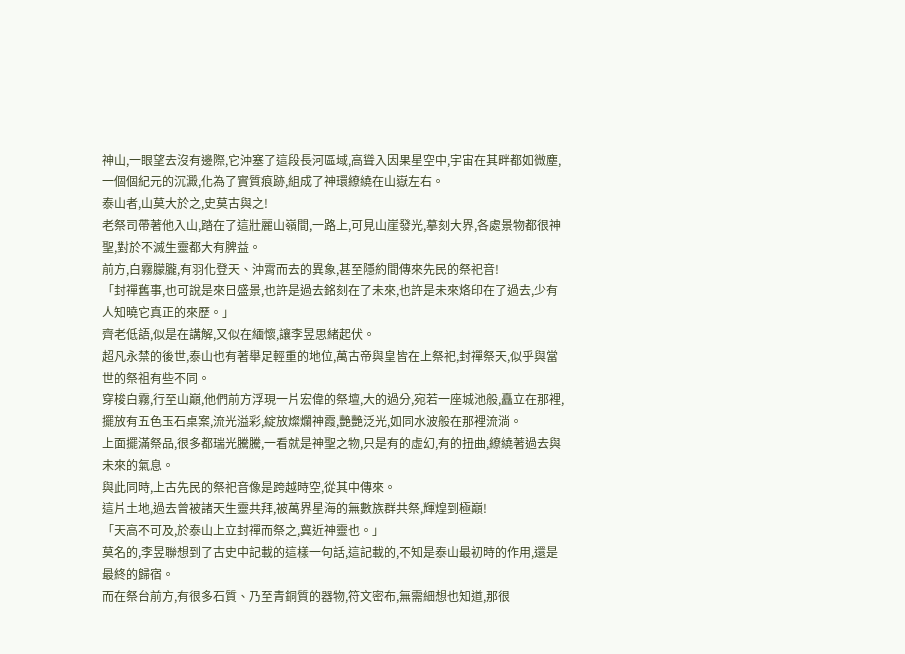神山,一眼望去沒有邊際,它沖塞了這段長河區域,高聳入因果星空中,宇宙在其畔都如微塵,一個個紀元的沉澱,化為了實質痕跡,組成了神環繚繞在山嶽左右。
泰山者,山莫大於之,史莫古與之!
老祭司帶著他入山,踏在了這壯麗山嶺間,一路上,可見山崖發光,摹刻大界,各處景物都很神聖,對於不滅生靈都大有脾益。
前方,白霧朦朧,有羽化登天、沖霄而去的異象,甚至隱約間傳來先民的祭祀音!
「封禪舊事,也可說是來日盛景,也許是過去銘刻在了未來,也許是未來烙印在了過去,少有人知曉它真正的來歷。」
齊老低語,似是在講解,又似在緬懷,讓李昱思緒起伏。
超凡永禁的後世,泰山也有著舉足輕重的地位,萬古帝與皇皆在上祭祀,封禪祭天,似乎與當世的祭祖有些不同。
穿梭白霧,行至山巔,他們前方浮現一片宏偉的祭壇,大的過分,宛若一座城池般,矗立在那裡,擺放有五色玉石桌案,流光溢彩,綻放燦爛神霞,艷艷泛光,如同水波般在那裡流淌。
上面擺滿祭品,很多都瑞光騰騰,一看就是神聖之物,只是有的虛幻,有的扭曲,繚繞著過去與未來的氣息。
與此同時,上古先民的祭祀音像是跨越時空,從其中傳來。
這片土地,過去曾被諸天生靈共拜,被萬界星海的無數族群共祭,輝煌到極巔!
「天高不可及,於泰山上立封禪而祭之,冀近神靈也。」
莫名的,李昱聯想到了古史中記載的這樣一句話,這記載的,不知是泰山最初時的作用,還是最終的歸宿。
而在祭台前方,有很多石質、乃至青銅質的器物,符文密布,無需細想也知道,那很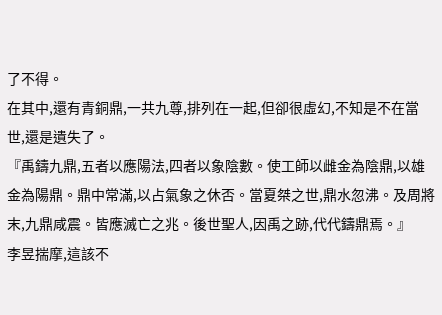了不得。
在其中,還有青銅鼎,一共九尊,排列在一起,但卻很虛幻,不知是不在當世,還是遺失了。
『禹鑄九鼎,五者以應陽法,四者以象陰數。使工師以雌金為陰鼎,以雄金為陽鼎。鼎中常滿,以占氣象之休否。當夏桀之世,鼎水忽沸。及周將末,九鼎咸震。皆應滅亡之兆。後世聖人,因禹之跡,代代鑄鼎焉。』
李昱揣摩,這該不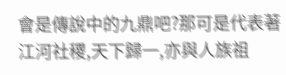會是傳說中的九鼎吧?那可是代表著江河社稷,天下歸一,亦與人族祖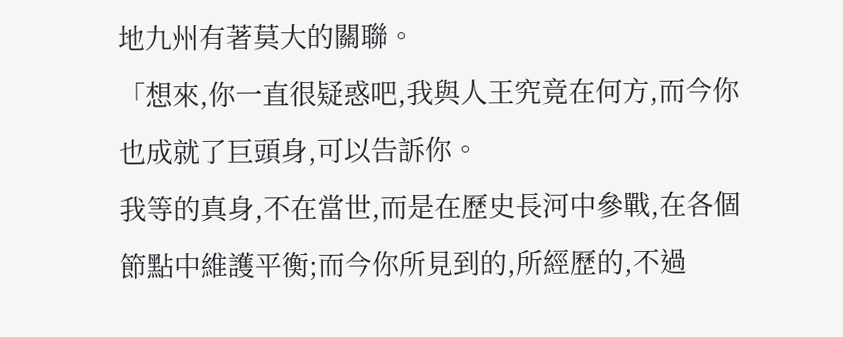地九州有著莫大的關聯。
「想來,你一直很疑惑吧,我與人王究竟在何方,而今你也成就了巨頭身,可以告訴你。
我等的真身,不在當世,而是在歷史長河中參戰,在各個節點中維護平衡;而今你所見到的,所經歷的,不過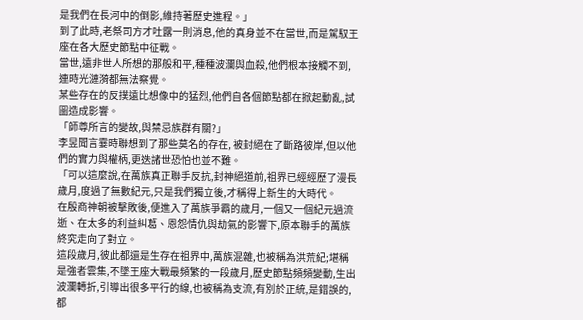是我們在長河中的倒影,維持著歷史進程。」
到了此時,老祭司方才吐露一則消息,他的真身並不在當世,而是駕馭王座在各大歷史節點中征戰。
當世,遠非世人所想的那般和平,種種波瀾與血殺,他們根本接觸不到,連時光漣漪都無法察覺。
某些存在的反撲遠比想像中的猛烈,他們自各個節點都在掀起動亂,試圖造成影響。
「師尊所言的變故,與禁忌族群有關?」
李昱聞言霎時聯想到了那些莫名的存在, 被封絕在了斷路彼岸,但以他們的實力與權柄,更迭諸世恐怕也並不難。
「可以這麼說,在萬族真正聯手反抗,封神絕道前,祖界已經經歷了漫長歲月,度過了無數紀元,只是我們獨立後,才稱得上新生的大時代。
在殷商神朝被擊敗後,便進入了萬族爭霸的歲月,一個又一個紀元過流逝、在太多的利益糾葛、恩怨情仇與劫氣的影響下,原本聯手的萬族終究走向了對立。
這段歲月,彼此都還是生存在祖界中,萬族混雜,也被稱為洪荒紀;堪稱是強者雲集,不墜王座大戰最頻繁的一段歲月,歷史節點頻頻變動,生出波瀾轉折,引導出很多平行的線,也被稱為支流,有別於正統,是錯誤的,都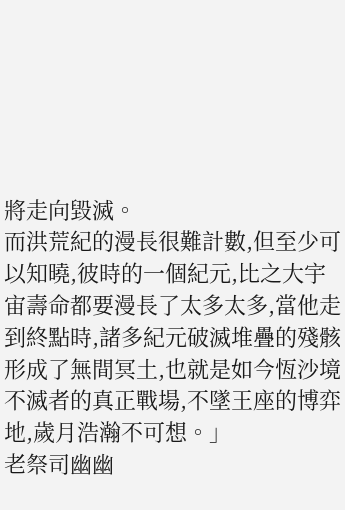將走向毀滅。
而洪荒紀的漫長很難計數,但至少可以知曉,彼時的一個紀元,比之大宇宙壽命都要漫長了太多太多,當他走到終點時,諸多紀元破滅堆疊的殘骸形成了無間冥土,也就是如今恆沙境不滅者的真正戰場,不墜王座的博弈地,歲月浩瀚不可想。」
老祭司幽幽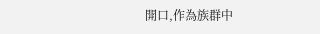開口,作為族群中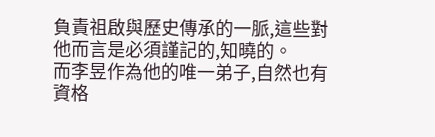負責祖啟與歷史傳承的一脈,這些對他而言是必須謹記的,知曉的。
而李昱作為他的唯一弟子,自然也有資格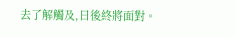去了解觸及,日後終將面對。